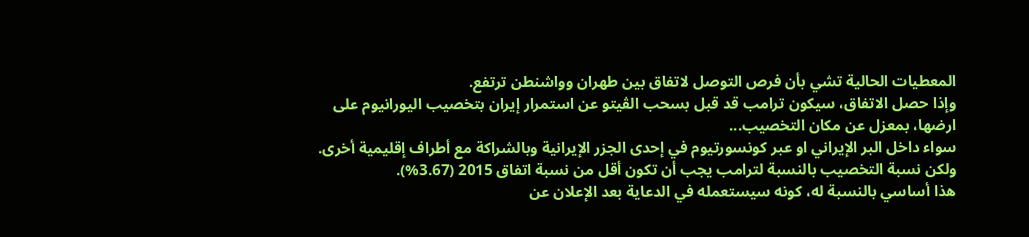المعطيات الحالية تشي بأن فرص التوصل لاتفاق بين طهران وواشنطن ترتفع.
وإذا حصل الاتفاق، سيكون ترامب قد قبل بسحب الڤيتو عن استمرار إيران بتخصيب اليورانيوم على ارضها، بمعزل عن مكان التخصيب...
سواء داخل البر الإيراني او عبر كونسورتيوم في إحدى الجزر الإيرانية وبالشراكة مع أطراف إقليمية أخرى.
ولكن نسبة التخصيب بالنسبة لترامب يجب أن تكون أقل من نسبة اتفاق 2015 (3.67%).
هذا أساسي بالنسبة له، كونه سيستعمله في الدعاية بعد الإعلان عن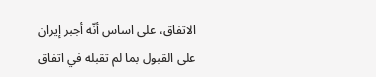الاتفاق، على اساس أنّه أجبر إيران على القبول بما لم تقبله في اتفاق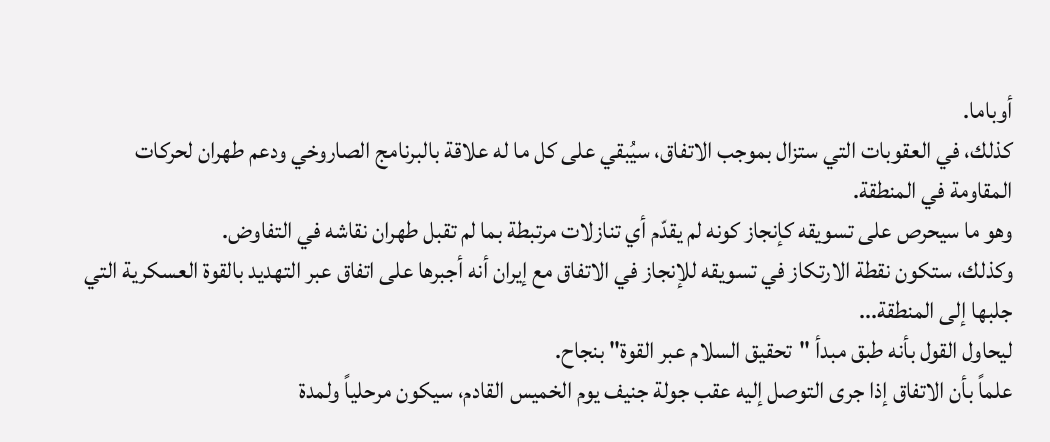أوباما.
كذلك، في العقوبات التي ستزال بموجب الاتفاق، سيُبقي على كل ما له علاقة بالبرنامج الصاروخي ودعم طهران لحركات المقاومة في المنطقة.
وهو ما سيحرص على تسويقه كإنجاز كونه لم يقدّم أي تنازلات مرتبطة بما لم تقبل طهران نقاشه في التفاوض.
وكذلك، ستكون نقطة الارتكاز في تسويقه للإنجاز في الاتفاق مع إيران أنه أجبرها على اتفاق عبر التهديد بالقوة العسكرية التي جلبها إلى المنطقة...
ليحاول القول بأنه طبق مبدأ "تحقيق السلام عبر القوة" بنجاح.
علماً بأن الاتفاق إذا جرى التوصل إليه عقب جولة جنيف يوم الخميس القادم، سيكون مرحلياً ولمدة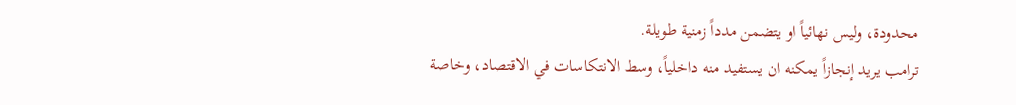محدودة، وليس نهائياً او يتضمن مدداً زمنية طويلة.
ترامب يريد إنجازاً يمكنه ان يستفيد منه داخلياً، وسط الانتكاسات في الاقتصاد، وخاصة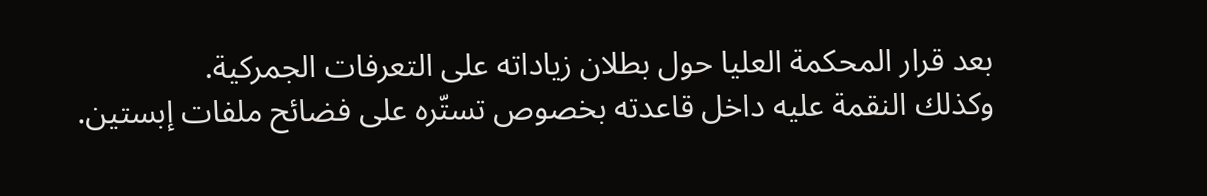بعد قرار المحكمة العليا حول بطلان زياداته على التعرفات الجمركية.
وكذلك النقمة عليه داخل قاعدته بخصوص تستّره على فضائح ملفات إبستين.